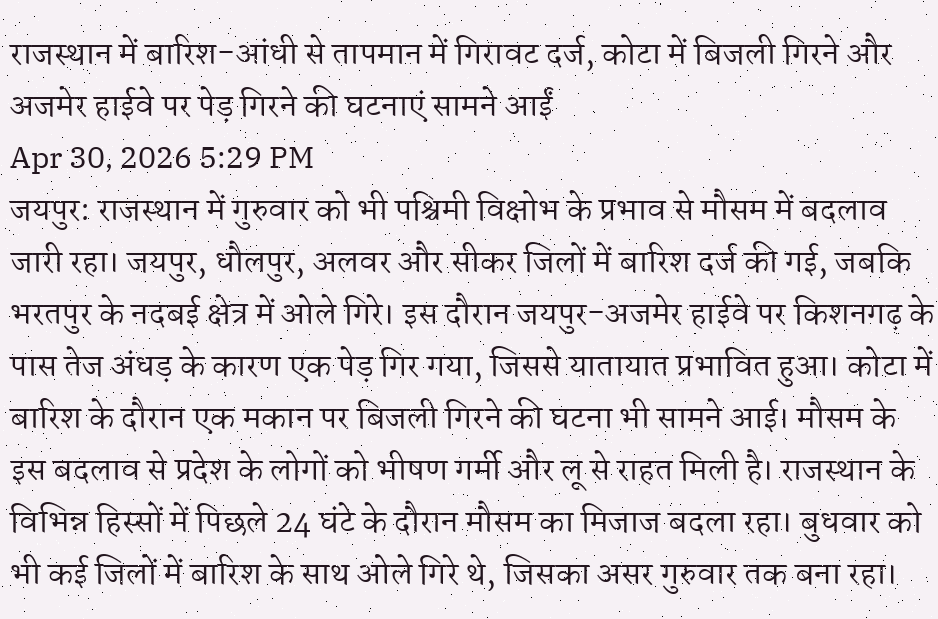राजस्थान में बारिश-आंधी से तापमान में गिरावट दर्ज, कोटा में बिजली गिरने और अजमेर हाईवे पर पेड़ गिरने की घटनाएं सामने आईं
Apr 30, 2026 5:29 PM
जयपुर: राजस्थान में गुरुवार को भी पश्चिमी विक्षोभ के प्रभाव से मौसम में बदलाव जारी रहा। जयपुर, धौलपुर, अलवर और सीकर जिलों में बारिश दर्ज की गई, जबकि भरतपुर के नदबई क्षेत्र में ओले गिरे। इस दौरान जयपुर-अजमेर हाईवे पर किशनगढ़ के पास तेज अंधड़ के कारण एक पेड़ गिर गया, जिससे यातायात प्रभावित हुआ। कोटा में बारिश के दौरान एक मकान पर बिजली गिरने की घटना भी सामने आई। मौसम के इस बदलाव से प्रदेश के लोगों को भीषण गर्मी और लू से राहत मिली है। राजस्थान के विभिन्न हिस्सों में पिछले 24 घंटे के दौरान मौसम का मिजाज बदला रहा। बुधवार को भी कई जिलों में बारिश के साथ ओले गिरे थे, जिसका असर गुरुवार तक बना रहा।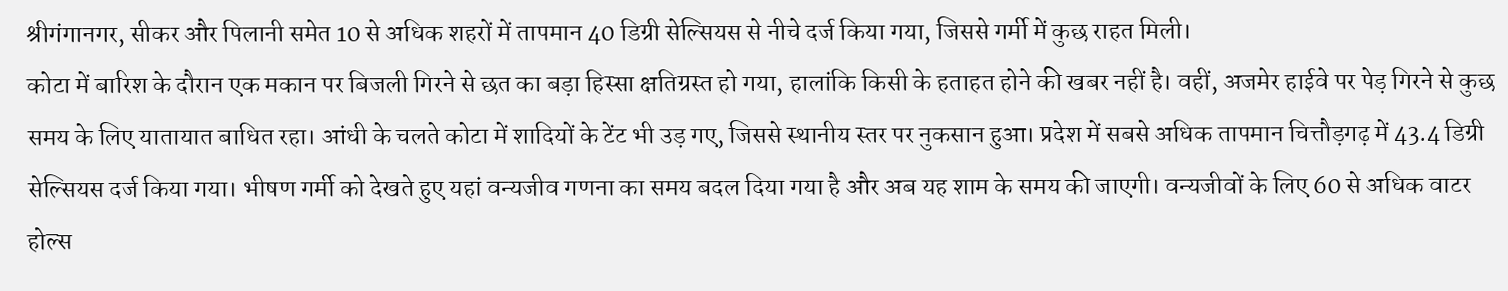श्रीगंगानगर, सीकर और पिलानी समेत 10 से अधिक शहरों में तापमान 40 डिग्री सेल्सियस से नीचे दर्ज किया गया, जिससे गर्मी में कुछ राहत मिली।
कोटा में बारिश के दौरान एक मकान पर बिजली गिरने से छत का बड़ा हिस्सा क्षतिग्रस्त हो गया, हालांकि किसी के हताहत होने की खबर नहीं है। वहीं, अजमेर हाईवे पर पेड़ गिरने से कुछ समय के लिए यातायात बाधित रहा। आंधी के चलते कोटा में शादियों के टेंट भी उड़ गए, जिससे स्थानीय स्तर पर नुकसान हुआ। प्रदेश में सबसे अधिक तापमान चित्तौड़गढ़ में 43.4 डिग्री सेल्सियस दर्ज किया गया। भीषण गर्मी को देखते हुए यहां वन्यजीव गणना का समय बदल दिया गया है और अब यह शाम के समय की जाएगी। वन्यजीवों के लिए 60 से अधिक वाटर होल्स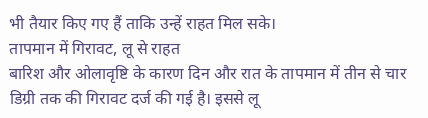भी तैयार किए गए हैं ताकि उन्हें राहत मिल सके।
तापमान में गिरावट, लू से राहत
बारिश और ओलावृष्टि के कारण दिन और रात के तापमान में तीन से चार डिग्री तक की गिरावट दर्ज की गई है। इससे लू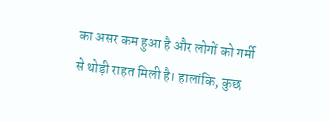का असर कम हुआ है और लोगों को गर्मी से थोड़ी राहत मिली है। हालांकि, कुछ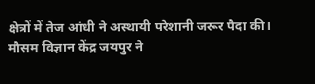क्षेत्रों में तेज आंधी ने अस्थायी परेशानी जरूर पैदा की। मौसम विज्ञान केंद्र जयपुर ने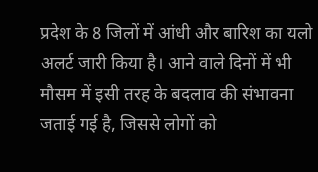प्रदेश के 8 जिलों में आंधी और बारिश का यलो अलर्ट जारी किया है। आने वाले दिनों में भी मौसम में इसी तरह के बदलाव की संभावना जताई गई है, जिससे लोगों को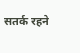सतर्क रहने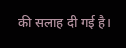की सलाह दी गई है।